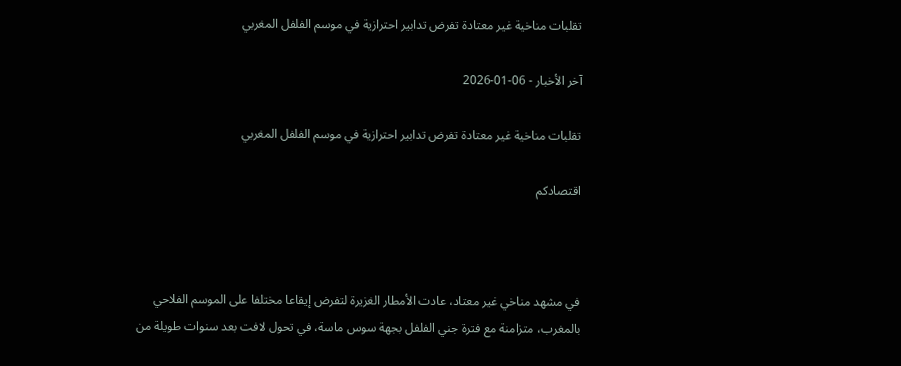تقلبات مناخية غير معتادة تفرض تدابير احترازية في موسم الفلفل المغربي

آخر الأخبار - 06-01-2026

تقلبات مناخية غير معتادة تفرض تدابير احترازية في موسم الفلفل المغربي

اقتصادكم



في مشهد مناخي غير معتاد، عادت الأمطار الغزيرة لتفرض إيقاعا مختلفا على الموسم الفلاحي بالمغرب، متزامنة مع فترة جني الفلفل بجهة سوس ماسة، في تحول لافت بعد سنوات طويلة من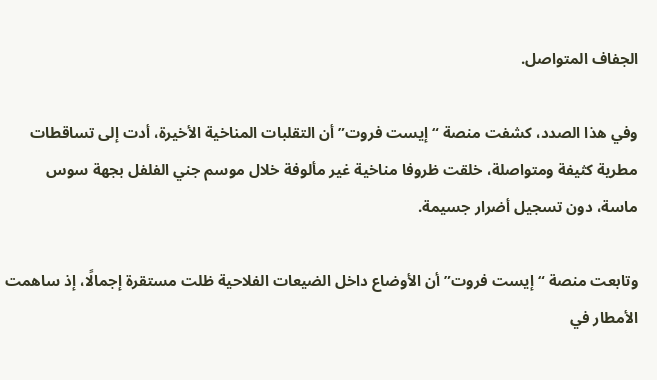الجفاف المتواصل.

وفي هذا الصدد، كشفت منصة “إيست فروت” أن التقلبات المناخية الأخيرة، أدت إلى تساقطات مطرية كثيفة ومتواصلة، خلقت ظروفا مناخية غير مألوفة خلال موسم جني الفلفل بجهة سوس ماسة، دون تسجيل أضرار جسيمة.

وتابعت منصة “إيست فروت” أن الأوضاع داخل الضيعات الفلاحية ظلت مستقرة إجمالًا، إذ ساهمت الأمطار في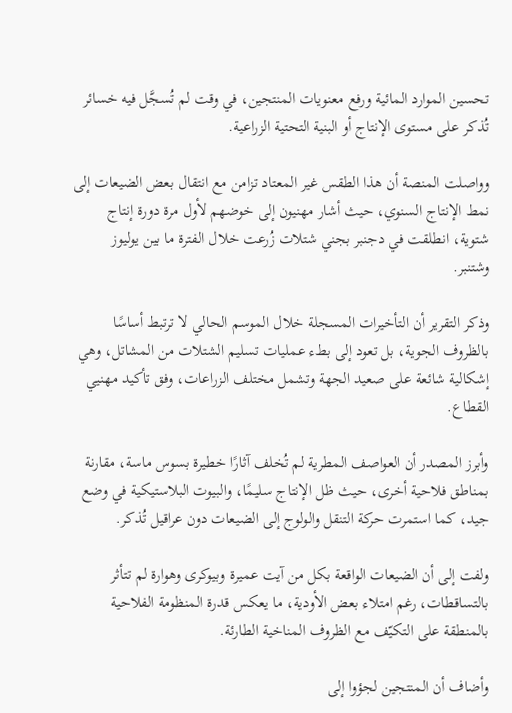تحسين الموارد المائية ورفع معنويات المنتجين، في وقت لم تُسجَّل فيه خسائر تُذكر على مستوى الإنتاج أو البنية التحتية الزراعية.

وواصلت المنصة أن هذا الطقس غير المعتاد تزامن مع انتقال بعض الضيعات إلى نمط الإنتاج السنوي، حيث أشار مهنيون إلى خوضهم لأول مرة دورة إنتاج شتوية، انطلقت في دجنبر بجني شتلات زُرعت خلال الفترة ما بين يوليوز وشتنبر.

وذكر التقرير أن التأخيرات المسجلة خلال الموسم الحالي لا ترتبط أساسًا بالظروف الجوية، بل تعود إلى بطء عمليات تسليم الشتلات من المشاتل، وهي إشكالية شائعة على صعيد الجهة وتشمل مختلف الزراعات، وفق تأكيد مهنيي القطاع.

وأبرز المصدر أن العواصف المطرية لم تُخلف آثارًا خطيرة بسوس ماسة، مقارنة بمناطق فلاحية أخرى، حيث ظل الإنتاج سليمًا، والبيوت البلاستيكية في وضع جيد، كما استمرت حركة التنقل والولوج إلى الضيعات دون عراقيل تُذكر.

ولفت إلى أن الضيعات الواقعة بكل من آيت عميرة وبيوكرى وهوارة لم تتأثر بالتساقطات، رغم امتلاء بعض الأودية، ما يعكس قدرة المنظومة الفلاحية بالمنطقة على التكيّف مع الظروف المناخية الطارئة.

وأضاف أن المنتجين لجؤوا إلى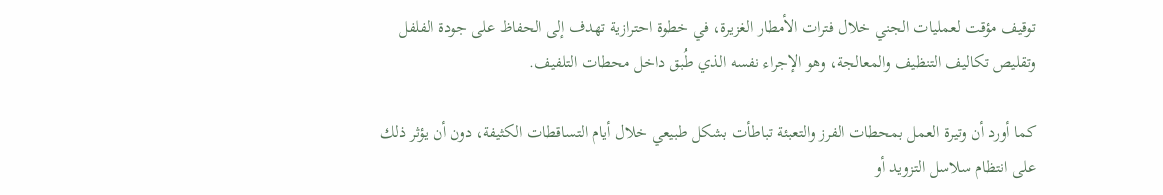توقيف مؤقت لعمليات الجني خلال فترات الأمطار الغزيرة، في خطوة احترازية تهدف إلى الحفاظ على جودة الفلفل وتقليص تكاليف التنظيف والمعالجة، وهو الإجراء نفسه الذي طُبق داخل محطات التلفيف.

كما أورد أن وتيرة العمل بمحطات الفرز والتعبئة تباطأت بشكل طبيعي خلال أيام التساقطات الكثيفة، دون أن يؤثر ذلك على انتظام سلاسل التزويد أو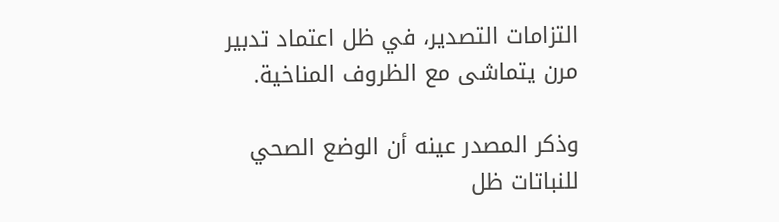التزامات التصدير، في ظل اعتماد تدبير مرن يتماشى مع الظروف المناخية.

وذكر المصدر عينه أن الوضع الصحي للنباتات ظل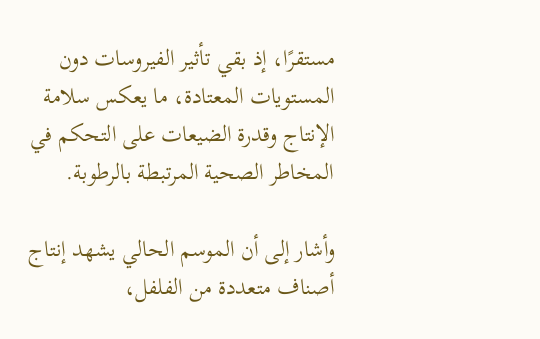مستقرًا، إذ بقي تأثير الفيروسات دون المستويات المعتادة، ما يعكس سلامة الإنتاج وقدرة الضيعات على التحكم في المخاطر الصحية المرتبطة بالرطوبة.

وأشار إلى أن الموسم الحالي يشهد إنتاج أصناف متعددة من الفلفل،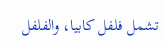تشمل فلفل كابيا، والفلفل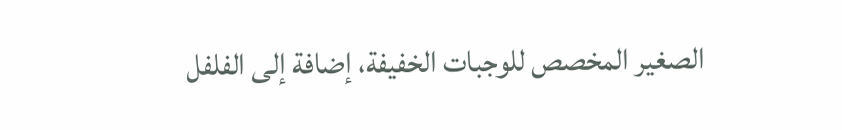الصغير المخصص للوجبات الخفيفة، إضافة إلى الفلفل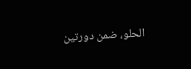الحلو، ضمن دورتين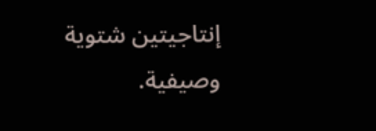إنتاجيتين شتوية وصيفية.